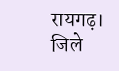रायगढ़। जिले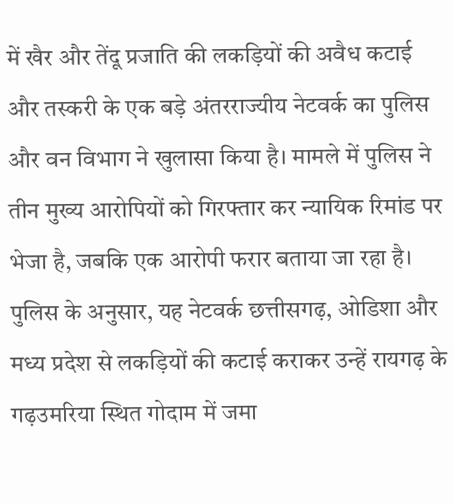में खैर और तेंदू प्रजाति की लकड़ियों की अवैध कटाई और तस्करी के एक बड़े अंतरराज्यीय नेटवर्क का पुलिस और वन विभाग ने खुलासा किया है। मामले में पुलिस ने तीन मुख्य आरोपियों को गिरफ्तार कर न्यायिक रिमांड पर भेजा है, जबकि एक आरोपी फरार बताया जा रहा है। पुलिस के अनुसार, यह नेटवर्क छत्तीसगढ़, ओडिशा और मध्य प्रदेश से लकड़ियों की कटाई कराकर उन्हें रायगढ़ के गढ़उमरिया स्थित गोदाम में जमा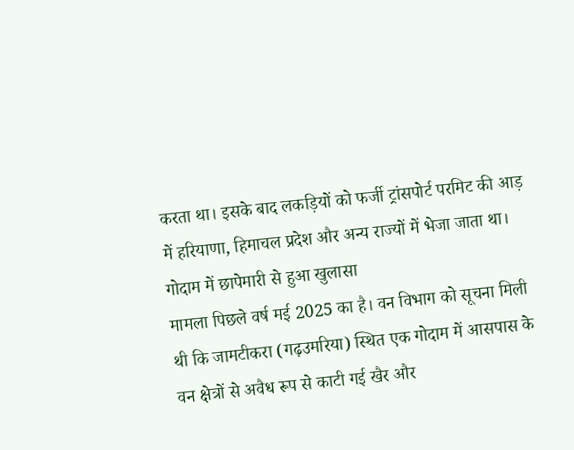करता था। इसके बाद लकड़ियों को फर्जी ट्रांसपोर्ट परमिट की आड़ में हरियाणा, हिमाचल प्रदेश और अन्य राज्यों में भेजा जाता था।
गोदाम में छापेमारी से हुआ खुलासा
मामला पिछले वर्ष मई 2025 का है। वन विभाग को सूचना मिली थी कि जामटीकरा (गढ़उमरिया) स्थित एक गोदाम में आसपास के वन क्षेत्रों से अवैध रूप से काटी गई खैर और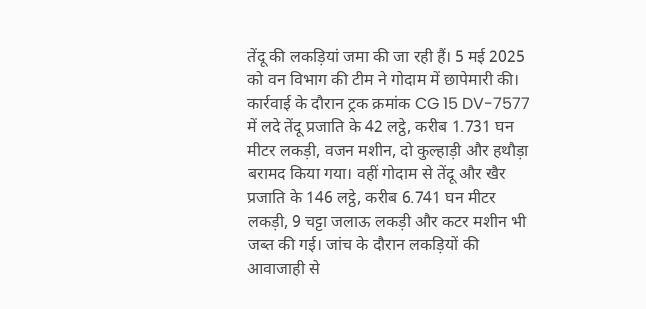तेंदू की लकड़ियां जमा की जा रही हैं। 5 मई 2025 को वन विभाग की टीम ने गोदाम में छापेमारी की।
कार्रवाई के दौरान ट्रक क्रमांक CG 15 DV-7577 में लदे तेंदू प्रजाति के 42 लट्ठे, करीब 1.731 घन मीटर लकड़ी, वजन मशीन, दो कुल्हाड़ी और हथौड़ा बरामद किया गया। वहीं गोदाम से तेंदू और खैर प्रजाति के 146 लट्ठे, करीब 6.741 घन मीटर लकड़ी, 9 चट्टा जलाऊ लकड़ी और कटर मशीन भी जब्त की गई। जांच के दौरान लकड़ियों की आवाजाही से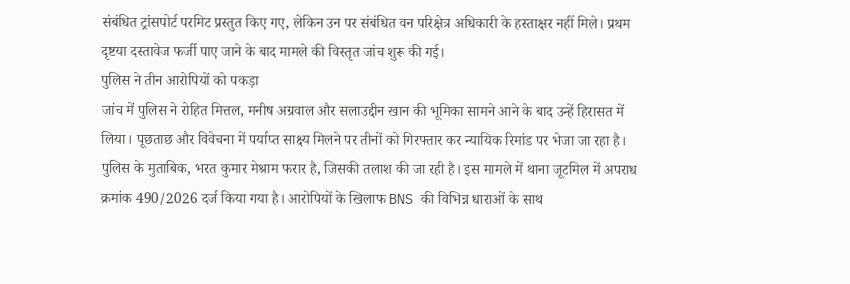संबंधित ट्रांसपोर्ट परमिट प्रस्तुत किए गए, लेकिन उन पर संबंधित वन परिक्षेत्र अधिकारी के हस्ताक्षर नहीं मिले। प्रथम दृष्टया दस्तावेज फर्जी पाए जाने के बाद मामले की विस्तृत जांच शुरू की गई।
पुलिस ने तीन आरोपियों को पकड़ा
जांच में पुलिस ने रोहित मित्तल, मनीष अग्रवाल और सलाउद्दीन खान की भूमिका सामने आने के बाद उन्हें हिरासत में लिया। पूछताछ और विवेचना में पर्याप्त साक्ष्य मिलने पर तीनों को गिरफ्तार कर न्यायिक रिमांड पर भेजा जा रहा है। पुलिस के मुताबिक, भरत कुमार मेश्राम फरार है, जिसकी तलाश की जा रही है। इस मामले में थाना जूटमिल में अपराध क्रमांक 490/2026 दर्ज किया गया है। आरोपियों के खिलाफ BNS की विभिन्न धाराओं के साथ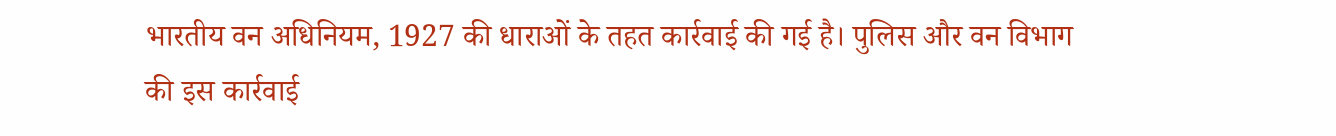भारतीय वन अधिनियम, 1927 की धाराओं के तहत कार्रवाई की गई है। पुलिस और वन विभाग की इस कार्रवाई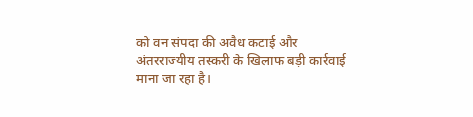को वन संपदा की अवैध कटाई और अंतरराज्यीय तस्करी के खिलाफ बड़ी कार्रवाई माना जा रहा है।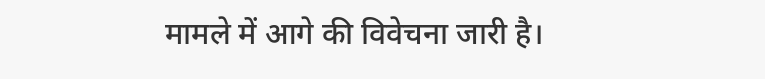मामले में आगे की विवेचना जारी है।